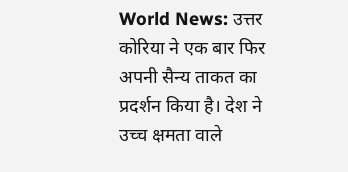World News: उत्तर कोरिया ने एक बार फिर अपनी सैन्य ताकत का प्रदर्शन किया है। देश ने उच्च क्षमता वाले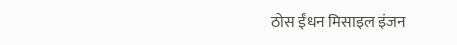ठोस ईंधन मिसाइल इंजन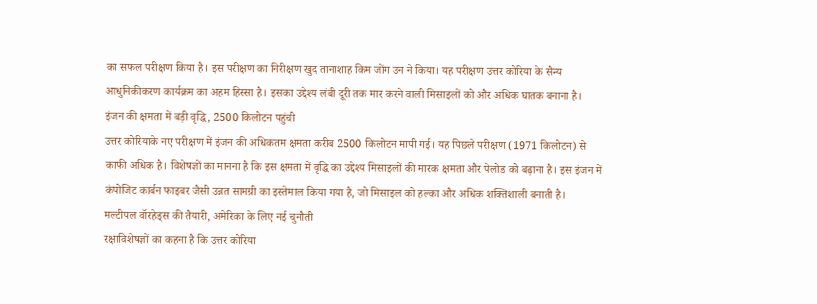का सफल परीक्षण किया है। इस परीक्षण का निरीक्षण खुद तानाशाह किम जोंग उन ने किया। यह परीक्षण उत्तर कोरिया के सैन्य आधुनिकीकरण कार्यक्रम का अहम हिस्सा है। इसका उद्देश्य लंबी दूरी तक मार करने वाली मिसाइलों को और अधिक घातक बनाना है।
इंजन की क्षमता में बड़ी वृद्धि, 2500 किलोटन पहुंची
उत्तर कोरियाके नए परीक्षण में इंजन की अधिकतम क्षमता करीब 2500 किलोटन मापी गई। यह पिछले परीक्षण (1971 किलोटन) से काफी अधिक है। विशेषज्ञों का मानना है कि इस क्षमता में वृद्धि का उद्देश्य मिसाइलों की मारक क्षमता और पेलोड को बढ़ाना है। इस इंजन में कंपोजिट कार्बन फाइबर जैसी उन्नत सामग्री का इस्तेमाल किया गया है, जो मिसाइल को हल्का और अधिक शक्तिशाली बनाती है।
मल्टीपल वॉरहेड्स की तैयारी, अमेरिका के लिए नई चुनौती
रक्षाविशेषज्ञों का कहना है कि उत्तर कोरिया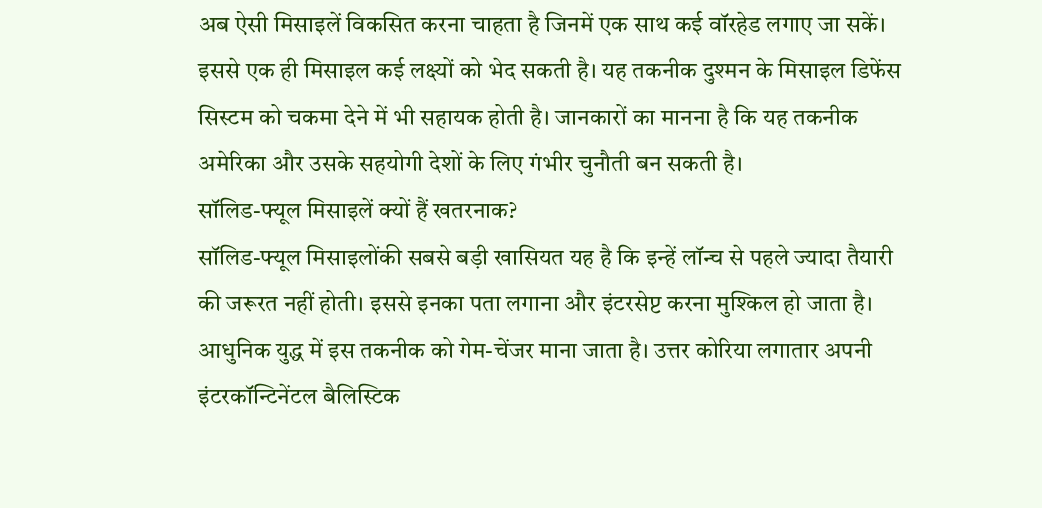अब ऐसी मिसाइलें विकसित करना चाहता है जिनमें एक साथ कई वॉरहेड लगाए जा सकें। इससे एक ही मिसाइल कई लक्ष्यों को भेद सकती है। यह तकनीक दुश्मन के मिसाइल डिफेंस सिस्टम को चकमा देने में भी सहायक होती है। जानकारों का मानना है कि यह तकनीक अमेरिका और उसके सहयोगी देशों के लिए गंभीर चुनौती बन सकती है।
सॉलिड-फ्यूल मिसाइलें क्यों हैं खतरनाक?
सॉलिड-फ्यूल मिसाइलोंकी सबसे बड़ी खासियत यह है कि इन्हें लॉन्च से पहले ज्यादा तैयारी की जरूरत नहीं होती। इससे इनका पता लगाना और इंटरसेप्ट करना मुश्किल हो जाता है। आधुनिक युद्ध में इस तकनीक को गेम-चेंजर माना जाता है। उत्तर कोरिया लगातार अपनी इंटरकॉन्टिनेंटल बैलिस्टिक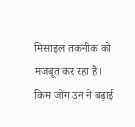मिसाइल तकनीक को मजबूत कर रहा है।
किम जोंग उन ने बढ़ाई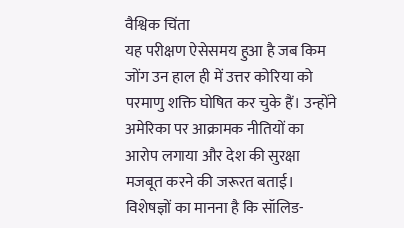वैश्विक चिंता
यह परीक्षण ऐसेसमय हुआ है जब किम जोंग उन हाल ही में उत्तर कोरिया को परमाणु शक्ति घोषित कर चुके हैं। उन्होंने अमेरिका पर आक्रामक नीतियों का आरोप लगाया और देश की सुरक्षा मजबूत करने की जरूरत बताई। विशेषज्ञों का मानना है कि सॉलिड-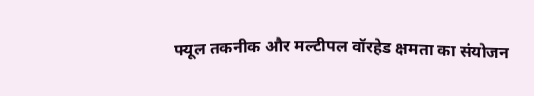फ्यूल तकनीक और मल्टीपल वॉरहेड क्षमता का संयोजन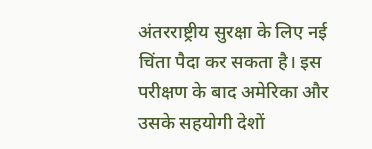अंतरराष्ट्रीय सुरक्षा के लिए नई चिंता पैदा कर सकता है। इस परीक्षण के बाद अमेरिका और उसके सहयोगी देशों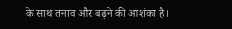के साथ तनाव और बढ़ने की आशंका है।